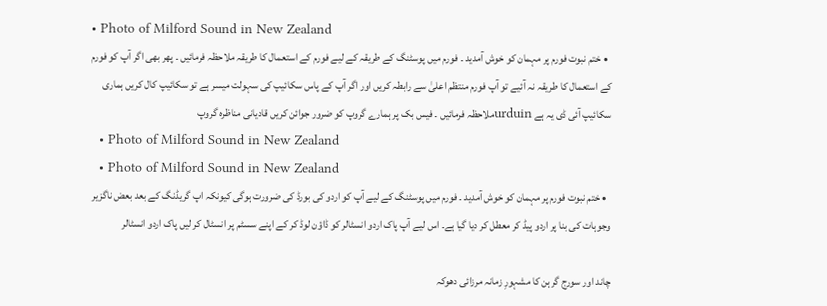• Photo of Milford Sound in New Zealand
  • ختم نبوت فورم پر مہمان کو خوش آمدید ۔ فورم میں پوسٹنگ کے طریقہ کے لیے فورم کے استعمال کا طریقہ ملاحظہ فرمائیں ۔ پھر بھی اگر آپ کو فورم کے استعمال کا طریقہ نہ آئیے تو آپ فورم منتظم اعلیٰ سے رابطہ کریں اور اگر آپ کے پاس سکائیپ کی سہولت میسر ہے تو سکائیپ کال کریں ہماری سکائیپ آئی ڈی یہ ہے urduinملاحظہ فرمائیں ۔ فیس بک پر ہمارے گروپ کو ضرور جوائن کریں قادیانی مناظرہ گروپ
  • Photo of Milford Sound in New Zealand
  • Photo of Milford Sound in New Zealand
  • ختم نبوت فورم پر مہمان کو خوش آمدید ۔ فورم میں پوسٹنگ کے لیے آپ کو اردو کی بورڈ کی ضرورت ہوگی کیونکہ اپ گریڈنگ کے بعد بعض ناگزیر وجوہات کی بنا پر اردو پیڈ کر معطل کر دیا گیا ہے۔ اس لیے آپ پاک اردو انسٹالر کو ڈاؤن لوڈ کر کے اپنے سسٹم پر انسٹال کر لیں پاک اردو انسٹالر

چاند اور سورج گرہن کا مشہورِ زمانہ مرزائی دھوکہ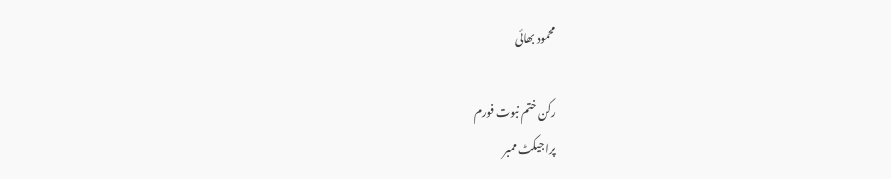محمود بھائی

رکن ختم نبوت فورم
پراجیکٹ ممبر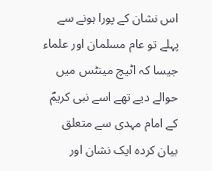اس نشان کے پورا ہونے سے پہلے تو عام مسلمان اور علماء جیسا کہ اٹیچ مینٹس میں حوالے دیے تھے اسے نبی کریمؐ کے امام مہدی سے متعلق بیان کردہ ایک نشان اور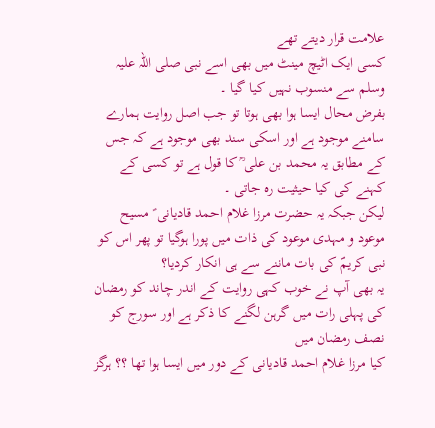علامت قرار دیتے تھے
کسی ایک اٹیچ مینٹ میں بھی اسے نبی صلی اللہ علیہ وسلم سے منسوب نہیں کیا گیا ۔
بفرض محال ایسا ہوا بھی ہوتا تو جب اصل روایت ہمارے سامنے موجود ہے اور اسکی سند بھی موجود ہے کہ جس کے مطابق یہ محمد بن علی ؒ کا قول ہے تو کسی کے کہنے کی کیا حیثیت رہ جاتی ۔
لیکن جبکہ یہ حضرت مرزا غلام احمد قادیانی ؑ مسیح موعود و مہدی موعود کی ذات میں پورا ہوگیا تو پھر اس کو نبی کریمؐ کی بات ماننے سے ہی انکار کردیا؟
یہ بھی آپ نے خوب کہی روایت کے اندر چاند کو رمضان کی پہلی رات میں گرہن لگنے کا ذکر ہے اور سورج کو نصف رمضان میں
کیا مرزا غلام احمد قادیانی کے دور میں ایسا ہوا تھا ؟؟ ہرگز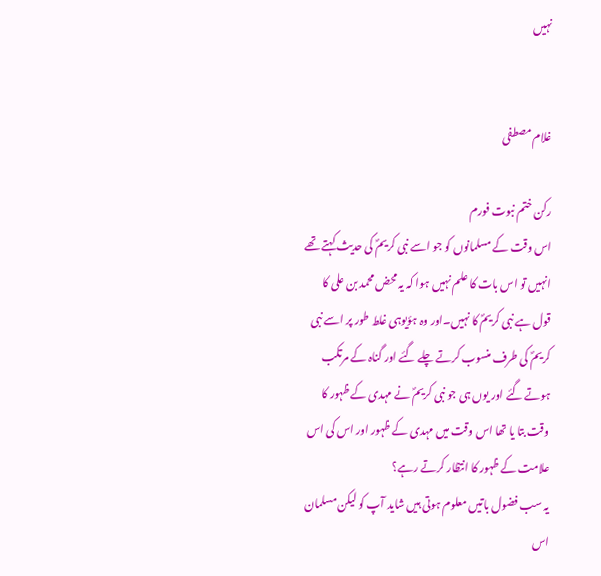نہیں


غلام مصطفی

رکن ختم نبوت فورم
اس وقت کے مسلمانوں کو جو اسے نبی کریمؐ کی حدیث کہتے تھے انہیں تو اس بات کا علم نہیں ہوا کہ یہ محض محمد بن علی کا قول ہے نبی کریمؐ کا نہیں۔اور وہ ہؤیوہی غلط طور پر اسے نبی کریمؐ کی طرف منسوب کرتے چلے گئے اور گناہ کے مرتکب ہوتے گئے اور یوں ہی جو نبی کریمؐ نے مہدی کے ظہور کا وقت بتا یا تھا اس وقت میں مہدی کے ظہور اور اس کی اس علامت کے ظہور کا انتظار کرتے رہے؟
یہ سب فضول باتیں معلوم ہوتی ہیں شاید آپ کو لیکن مسلمان اس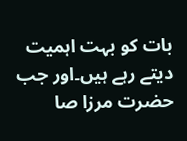بات کو بہت اہمیت دیتے رہے ہیں۔اور جب حضرت مرزا صا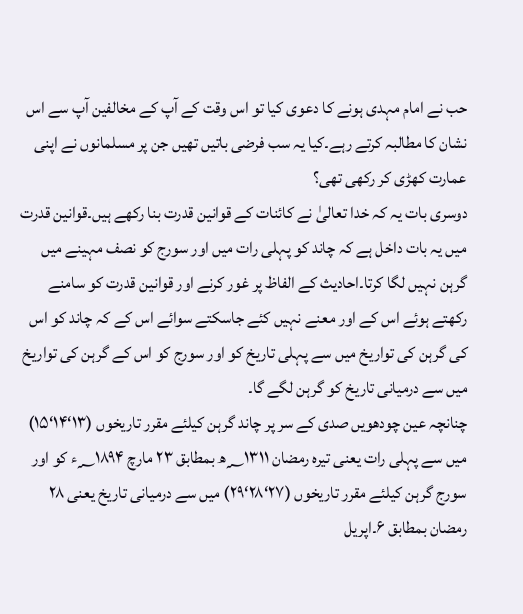حب نے امام مہدی ہونے کا دعوی کیا تو اس وقت کے آپ کے مخالفین آپ سے اس نشان کا مطالبہ کرتے رہے۔کیا یہ سب فرضی باتیں تھیں جن پر مسلمانوں نے اپنی عمارت کھڑی کر رکھی تھی؟
دوسری بات یہ کہ خدا تعالیٰ نے کائنات کے قوانین قدرت بنا رکھے ہیں۔قوانین قدرت میں یہ بات داخل ہے کہ چاند کو پہلی رات میں اور سورج کو نصف مہینے میں گرہن نہیں لگا کرتا۔احادیث کے الفاظ پر غور کرنے اور قوانین قدرت کو سامنے رکھتے ہوئے اس کے اور معنے نہیں کئے جاسکتے سوائے اس کے کہ چاند کو اس کی گرہن کی تواریخ میں سے پہلی تاریخ کو اور سورج کو اس کے گرہن کی تواریخ میں سے درمیانی تاریخ کو گرہن لگے گا۔
چنانچہ عین چودھویں صدی کے سر پر چاند گرہن کیلئے مقرر تاریخوں (۱۳‘۱۴‘۱۵) میں سے پہلی رات یعنی تیرہ رمضان ؁۱۳۱۱ھ بمطابق ۲۳ مارچ ؁۱۸۹۴ء کو اور سورج گرہن کیلئے مقرر تاریخوں (۲۷‘۲۸‘۲۹) میں سے درمیانی تاریخ یعنی ۲۸ رمضان بمطابق ۶۔اپریل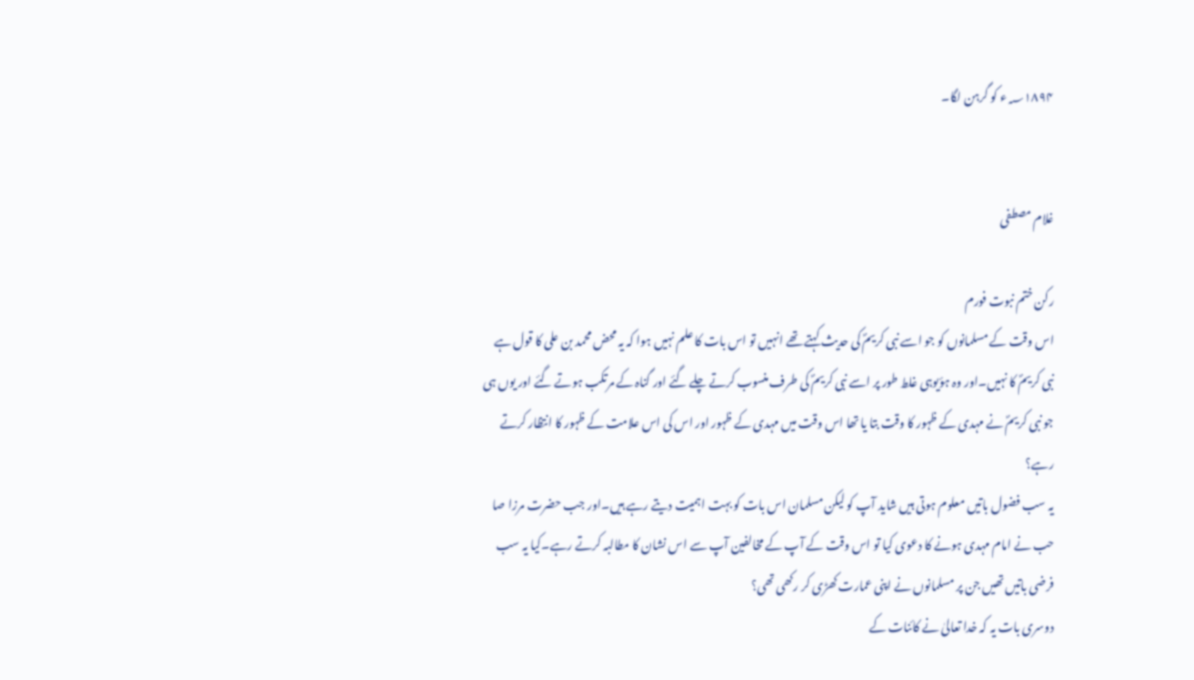؁۱۸۹۴ء کو گرہن لگا۔


غلام مصطفی

رکن ختم نبوت فورم
اس وقت کے مسلمانوں کو جو اسے نبی کریمؐ کی حدیث کہتے تھے انہیں تو اس بات کا علم نہیں ہوا کہ یہ محض محمد بن علی کا قول ہے نبی کریمؐ کا نہیں۔اور وہ ہؤیوہی غلط طور پر اسے نبی کریمؐ کی طرف منسوب کرتے چلے گئے اور گناہ کے مرتکب ہوتے گئے اور یوں ہی جو نبی کریمؐ نے مہدی کے ظہور کا وقت بتا یا تھا اس وقت میں مہدی کے ظہور اور اس کی اس علامت کے ظہور کا انتظار کرتے رہے؟
یہ سب فضول باتیں معلوم ہوتی ہیں شاید آپ کو لیکن مسلمان اس بات کو بہت اہمیت دیتے رہے ہیں۔اور جب حضرت مرزا صا حب نے امام مہدی ہونے کا دعوی کیا تو اس وقت کے آپ کے مخالفین آپ سے اس نشان کا مطالبہ کرتے رہے۔کیا یہ سب فرضی باتیں تھیں جن پر مسلمانوں نے اپنی عمارت کھڑی کر رکھی تھی؟
دوسری بات یہ کہ خدا تعالیٰ نے کائنات کے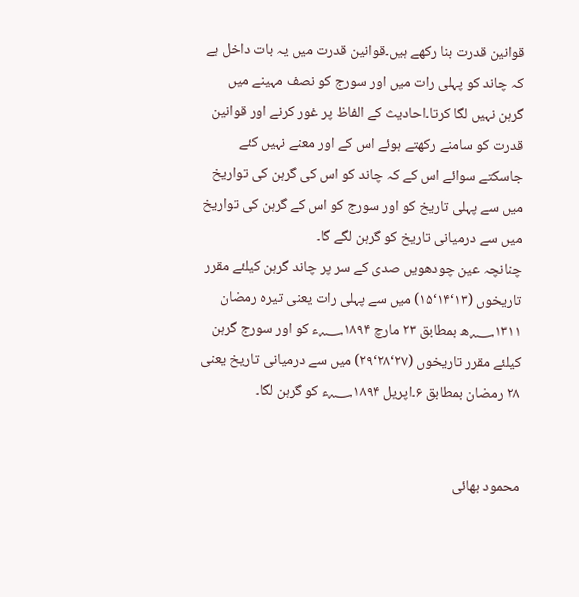قوانین قدرت بنا رکھے ہیں۔قوانین قدرت میں یہ بات داخل ہے کہ چاند کو پہلی رات میں اور سورج کو نصف مہینے میں گرہن نہیں لگا کرتا۔احادیث کے الفاظ پر غور کرنے اور قوانین قدرت کو سامنے رکھتے ہوئے اس کے اور معنے نہیں کئے جاسکتے سوائے اس کے کہ چاند کو اس کی گرہن کی تواریخ میں سے پہلی تاریخ کو اور سورج کو اس کے گرہن کی تواریخ میں سے درمیانی تاریخ کو گرہن لگے گا۔
چنانچہ عین چودھویں صدی کے سر پر چاند گرہن کیلئے مقرر تاریخوں (۱۳‘۱۴‘۱۵) میں سے پہلی رات یعنی تیرہ رمضان ؁۱۳۱۱ھ بمطابق ۲۳ مارچ ؁۱۸۹۴ء کو اور سورج گرہن کیلئے مقرر تاریخوں (۲۷‘۲۸‘۲۹) میں سے درمیانی تاریخ یعنی ۲۸ رمضان بمطابق ۶۔اپریل ؁۱۸۹۴ء کو گرہن لگا۔


محمود بھائی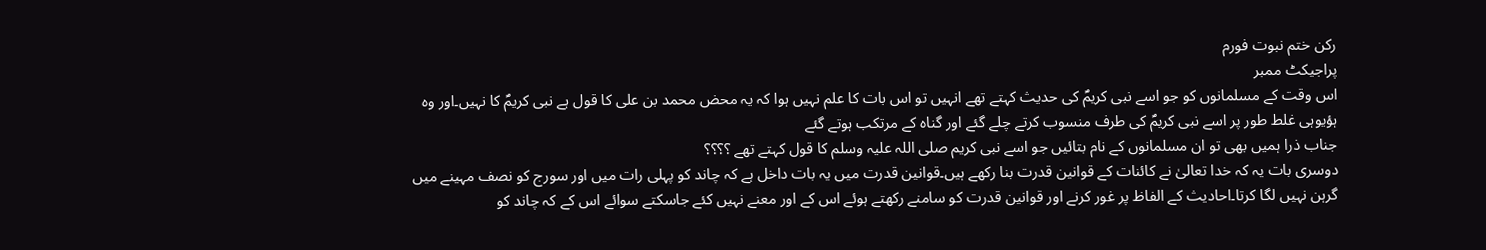رکن ختم نبوت فورم
پراجیکٹ ممبر
اس وقت کے مسلمانوں کو جو اسے نبی کریمؐ کی حدیث کہتے تھے انہیں تو اس بات کا علم نہیں ہوا کہ یہ محض محمد بن علی کا قول ہے نبی کریمؐ کا نہیں۔اور وہ ہؤیوہی غلط طور پر اسے نبی کریمؐ کی طرف منسوب کرتے چلے گئے اور گناہ کے مرتکب ہوتے گئے
جناب ذرا ہمیں بھی تو ان مسلمانوں کے نام بتائیں جو اسے نبی کریم صلی اللہ علیہ وسلم کا قول کہتے تھے ؟؟؟؟
دوسری بات یہ کہ خدا تعالیٰ نے کائنات کے قوانین قدرت بنا رکھے ہیں۔قوانین قدرت میں یہ بات داخل ہے کہ چاند کو پہلی رات میں اور سورج کو نصف مہینے میں گرہن نہیں لگا کرتا۔احادیث کے الفاظ پر غور کرنے اور قوانین قدرت کو سامنے رکھتے ہوئے اس کے اور معنے نہیں کئے جاسکتے سوائے اس کے کہ چاند کو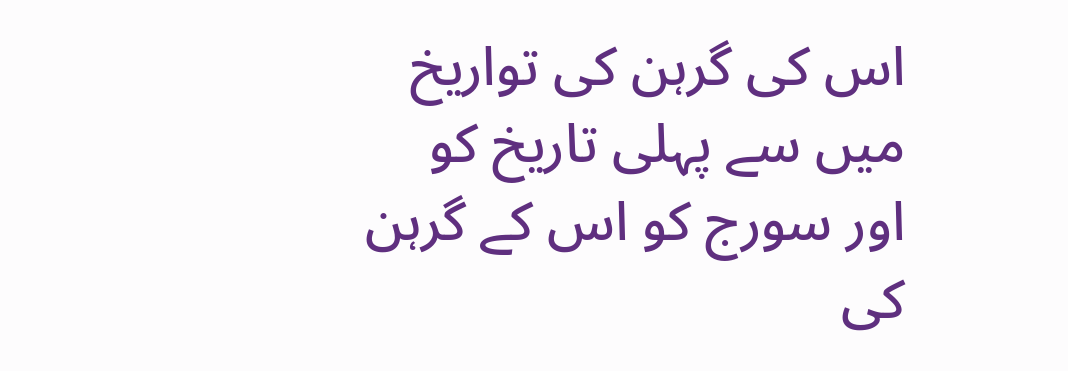اس کی گرہن کی تواریخ میں سے پہلی تاریخ کو اور سورج کو اس کے گرہن کی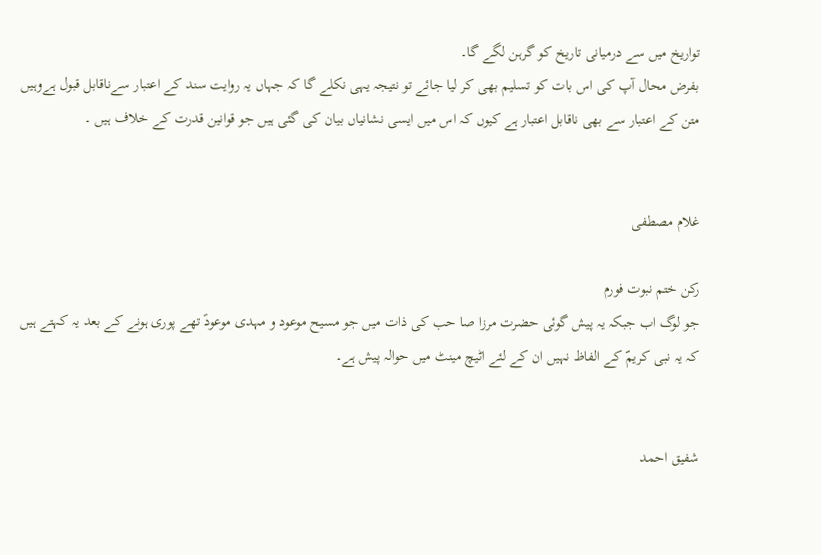تواریخ میں سے درمیانی تاریخ کو گرہن لگے گا۔
بفرض محال آپ کی اس بات کو تسلیم بھی کر لیا جائے تو نتیجہ یہی نکلے گا کہ جہاں یہ روایت سند کے اعتبار سےناقابل قبول ہےوہیں متن کے اعتبار سے بھی ناقابل اعتبار ہے کیوں کہ اس میں ایسی نشانیاں بیان کی گئی ہیں جو قوانین قدرت کے خلاف ہیں ۔


غلام مصطفی

رکن ختم نبوت فورم
جو لوگ اب جبکہ یہ پیش گوئی حضرت مرزا صا حب کی ذات میں جو مسیح موعود و مہدی موعودؑ تھے پوری ہونے کے بعد یہ کہتے ہیں کہ یہ نبی کریمؐ کے الفاظ نہیں ان کے لئے اٹیچ مینٹ میں حوالہ پیش ہے۔


شفیق احمد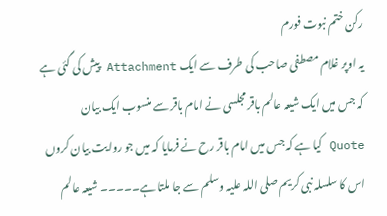رکن ختم نبوت فورم
یہ اوپر غلام مصطفی صاحب کی طرف سے ایک Attachment پیش کی گئی ہے کہ جس میں ایک شیعہ عالم باقر مجلسی نے امام باقر سے منسوب ایک بیان Quote کیا ہے کہ جس میں امام باقر رح نے فرمایا کہ میں جو روایت بیان کروں اس کا سلسلہ نبی کریم صلی اللہ علیہ وسلم سے جا ملتا ہے۔۔۔۔۔ شیعہ عالم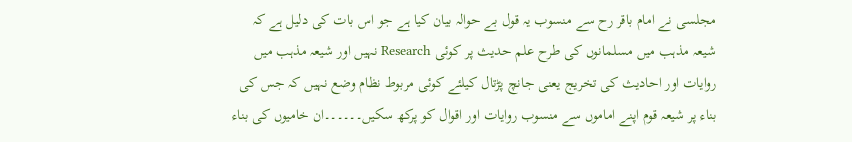مجلسی نے امام باقر رح سے منسوب یہ قول بے حوالہ بیان کیا ہے جو اس بات کی دلیل ہے کہ شیعہ مذہب میں مسلمانوں کی طرح علم حدیث پر کوئی Research نہیں اور شیعہ مذہب میں روایات اور احادیث کی تخریج یعنی جانچ پڑتال کیلئے کوئی مربوط نظام وضع نہیں کہ جس کی بناء پر شیعہ قوم اپنے اماموں سے منسوب روایات اور اقوال کو پرکھ سکیں۔۔۔۔۔۔ان خامیوں کی بناء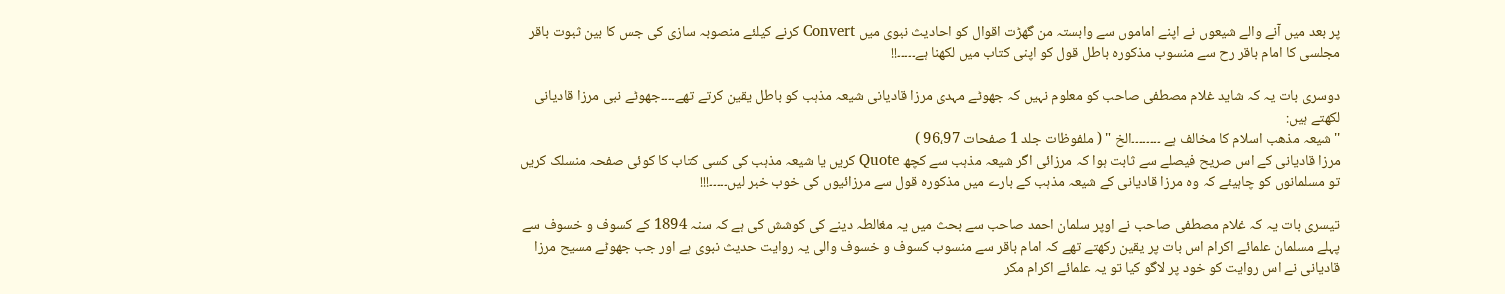پر بعد میں آنے والے شیعوں نے اپنے اماموں سے وابستہ من گھڑت اقوال کو احادیث نبوی میں Convert کرنے کیلئے منصوبہ سازی کی جس کا بین ثبوت باقر مجلسی کا امام باقر رح سے منسوب مذکورہ باطل قول کو اپنی کتاب میں لکھنا ہے۔۔۔۔۔!!

دوسری بات یہ کہ شاید غلام مصطفی صاحب کو معلوم نہیں کہ جھوٹے مہدی مرزا قادیانی شیعہ مذہب کو باطل یقین کرتے تھے۔۔۔۔جھوٹے نبی مرزا قادیانی لکھتے ہیں:
'' شیعہ مذھب اسلام کا مخالف ہے ۔۔۔۔۔۔۔۔الخ " ( ملفوظات جلد 1 صفحات 96،97 )
مرزا قادیانی کے اس صریح فیصلے سے ثابت ہوا کہ مرزائی اگر شیعہ مذہب سے کچھ Quote کریں یا شیعہ مذہب کی کسی کتاب کا کوئی صفحہ منسلک کریں تو مسلمانوں کو چاہیئے کہ وہ مرزا قادیانی کے شیعہ مذہب کے بارے میں مذکورہ قول سے مرزائیوں کی خوب خبر لیں۔۔۔۔۔!!!

تیسری بات یہ کہ غلام مصطفی صاحب نے اوپر سلمان احمد صاحب سے بحث میں یہ مغالطہ دینے کی کوشش کی ہے کہ سنہ 1894 کے کسوف و خسوف سے پہلے مسلمان علمائے اکرام اس بات پر یقین رکھتے تھے کہ امام باقر سے منسوب کسوف و خسوف والی یہ روایت حدیث نبوی ہے اور جب جھوٹے مسیح مرزا قادیانی نے اس روایت کو خود پر لاگو کیا تو یہ علمائے اکرام مکر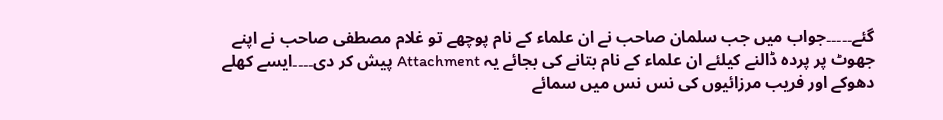گئے۔۔۔۔۔جواب میں جب سلمان صاحب نے ان علماء کے نام پوچھے تو غلام مصطفی صاحب نے اپنے جھوٹ پر پردہ ڈالنے کیلئے ان علماء کے نام بتانے کی بجائے یہ Attachment پیش کر دی۔۔۔۔ایسے کھلے دھوکے اور فریب مرزائیوں کی نس نس میں سمائے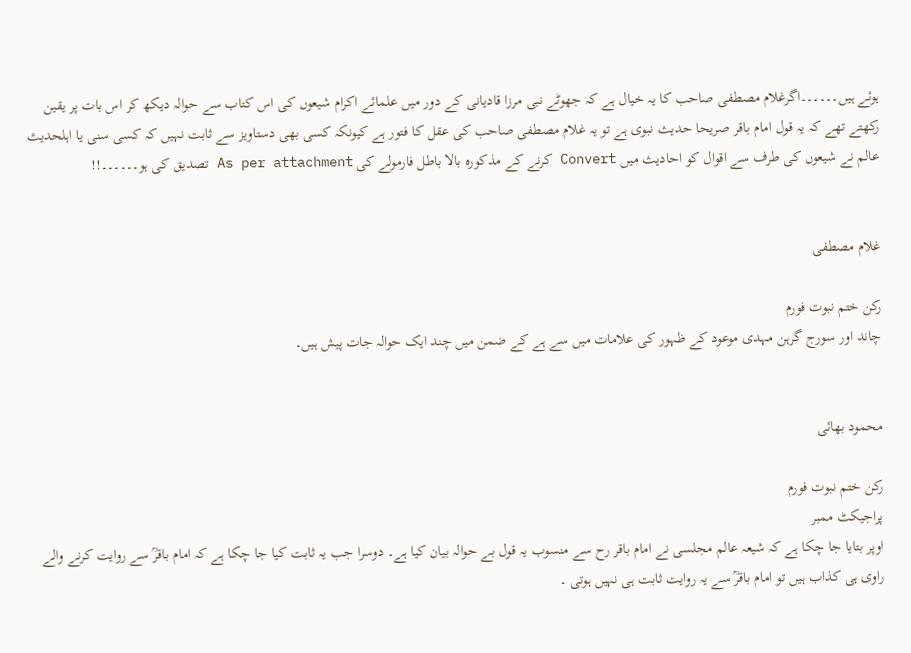ہوئے ہیں۔۔۔۔۔۔اگرغلام مصطفی صاحب کا یہ خیال ہے کہ جھوٹے نبی مرزا قادیانی کے دور میں علمائے اکرام شیعوں کی اس کتاب سے حوالہ دیکھ کر اس بات پر یقین رکھتے تھے کہ یہ قول امام باقر صریحا حدیث نبوی ہے تو یہ غلام مصطفی صاحب کی عقل کا فتور ہے کیونکہ کسی بھی دستاویز سے ثابت نہیں کہ کسی سنی یا اہلحدیث عالم نے شیعوں کی طرف سے اقوال کو احادیث میں Convert کرنے کے مذکورہ بالا باطل فارمولے کی As per attachment تصدیق کی ہو۔۔۔۔۔۔!!


غلام مصطفی

رکن ختم نبوت فورم
چاند اور سورج گرہن مہدی موعود کے ظہور کی علامات میں سے ہے کے ضمن میں چند ایک حوالہ جات پیش ہیں۔


محمود بھائی

رکن ختم نبوت فورم
پراجیکٹ ممبر
اوپر بتایا جا چکا ہے کہ شیعہ عالم مجلسی نے امام باقر رح سے منسوب یہ قول بے حوالہ بیان کیا ہے۔ دوسرا جب یہ ثابت کیا جا چکا ہے کہ امام باقرؒ سے روایت کرنے والے راوی ہی کذاب ہیں تو امام باقرؒ سے یہ روایت ثابت ہی نہیں ہوتی ۔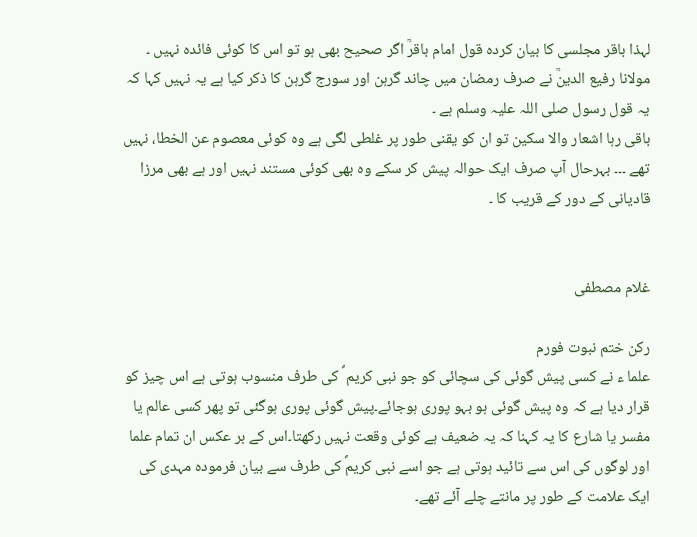لہذا باقر مجلسی کا بیان کردہ قول امام باقرؒ اگر صحیح بھی ہو تو اس کا کوئی فائدہ نہیں ۔
مولانا رفیع الدینؒ نے صرف رمضان میں چاند گرہن اور سورج گرہن کا ذکر کیا ہے یہ نہیں کہا کہ یہ قول رسول صلی اللہ علیہ وسلم ہے ۔
باقی رہا اشعار والا سکین تو ان کو یقنی طور پر غلطی لگی ہے وہ کوئی معصوم عن الخطا، نہیں تھے ۔۔۔ بہرحال آپ صرف ایک حوالہ پیش کر سکے وہ بھی کوئی مستند نہیں اور ہے بھی مرزا قادیانی کے دور کے قریب کا ۔


غلام مصطفی

رکن ختم نبوت فورم
علما ء نے کسی پیش گوئی کی سچائی کو جو نبی کریم ؐ کی طرف منسوب ہوتی ہے اس چیز کو قرار دیا ہے کہ وہ پیش گوئی ہو بہو پوری ہوجائے۔پیش گوئی پوری ہوگئی تو پھر کسی عالم یا مفسر یا شارع کا یہ کہنا کہ یہ ضعیف ہے کوئی وقعت نہیں رکھتا۔اس کے بر عکس ان تمام علما اور لوگوں کی اس سے تائید ہوتی ہے جو اسے نبی کریمؐ کی طرف سے بیان فرمودہ مہدی کی ایک علامت کے طور پر مانتے چلے آئے تھے۔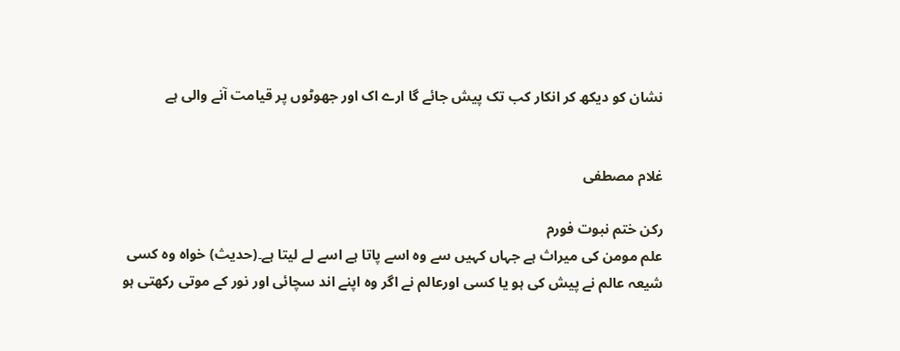نشان کو دیکھ کر انکار کب تک پیش جائے گا ارے اک اور جھوٹوں پر قیامت آنے والی ہے


غلام مصطفی

رکن ختم نبوت فورم
علم مومن کی میراث ہے جہاں کہیں سے وہ اسے پاتا ہے اسے لے لیتا ہے۔(حدیث) خواہ وہ کسی شیعہ عالم نے پیش کی ہو یا کسی اورعالم نے اگر وہ اپنے اند سچائی اور نور کے موتی رکھتی ہو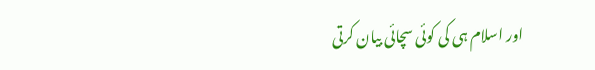اور اسلام ہی کی کوئی سچائی بیان کرتی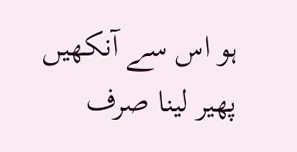ہو اس سے آنکھیں پھیر لینا صرف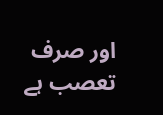اور صرف تعصب ہے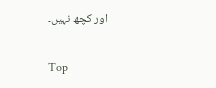اور کچھ نہیں۔

Top